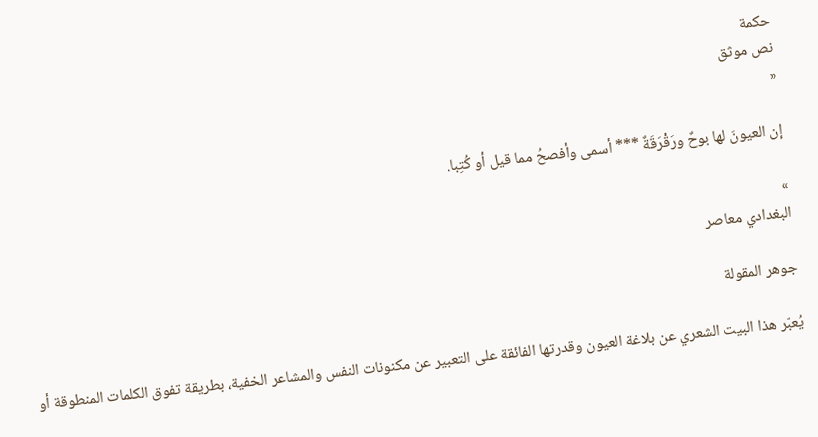حكمة
نص موثق
«

إن العيونَ لها بوحٌ ورَقْرَقَةٌ *** أسمى وأفصحُ مما قيل أو كُتِبا.

»
البغدادي معاصر

جوهر المقولة

يُعبّر هذا البيت الشعري عن بلاغة العيون وقدرتها الفائقة على التعبير عن مكنونات النفس والمشاعر الخفية، بطريقة تفوق الكلمات المنطوقة أو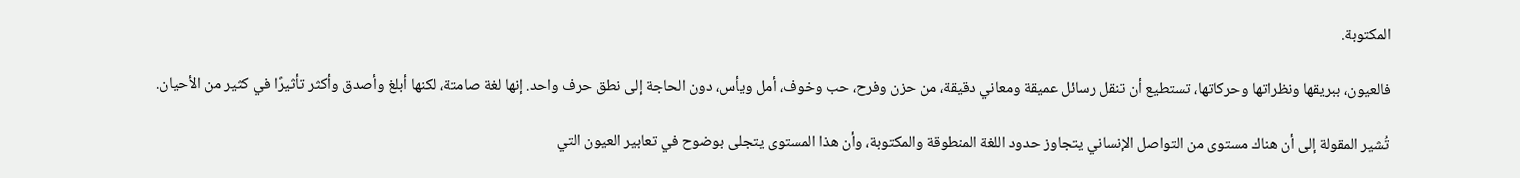المكتوبة.

فالعيون، ببريقها ونظراتها وحركاتها، تستطيع أن تنقل رسائل عميقة ومعاني دقيقة، من حزن وفرح، حب وخوف، أمل ويأس، دون الحاجة إلى نطق حرف واحد. إنها لغة صامتة، لكنها أبلغ وأصدق وأكثر تأثيرًا في كثير من الأحيان.

تُشير المقولة إلى أن هناك مستوى من التواصل الإنساني يتجاوز حدود اللغة المنطوقة والمكتوبة، وأن هذا المستوى يتجلى بوضوح في تعابير العيون التي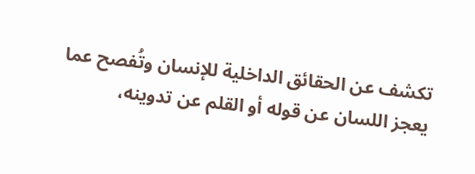تكشف عن الحقائق الداخلية للإنسان وتُفصح عما يعجز اللسان عن قوله أو القلم عن تدوينه،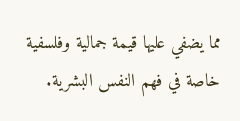مما يضفي عليها قيمة جمالية وفلسفية خاصة في فهم النفس البشرية.